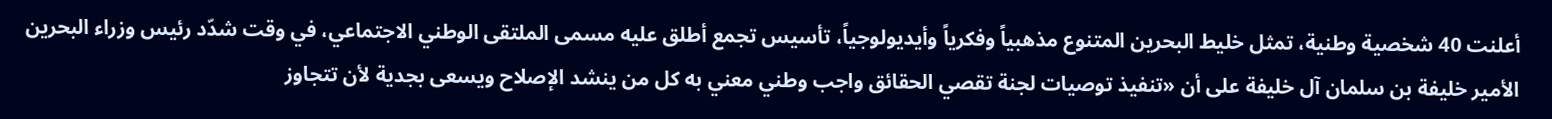أعلنت 40 شخصية وطنية، تمثل خليط البحرين المتنوع مذهبياً وفكرياً وأيديولوجياً، تأسيس تجمع أطلق عليه مسمى الملتقى الوطني الاجتماعي، في وقت شدّد رئيس وزراء البحرين الأمير خليفة بن سلمان آل خليفة على أن «تنفيذ توصيات لجنة تقصي الحقائق واجب وطني معني به كل من ينشد الإصلاح ويسعى بجدية لأن تتجاوز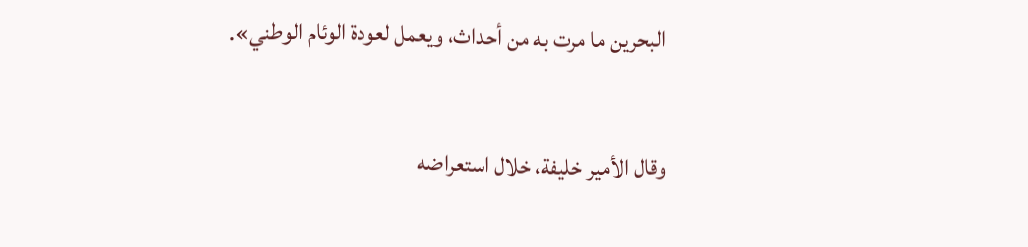البحرين ما مرت به من أحداث، ويعمل لعودة الوئام الوطني».

وقال الأمير خليفة، خلال استعراضه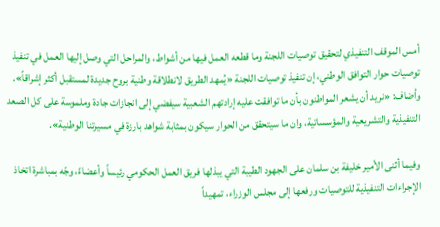أمس الموقف التنفيذي لتحقيق توصيات اللجنة وما قطعه العمل فيها من أشواط، والمراحل التي وصل إليها العمل في تنفيذ توصيات حوار التوافق الوطني، إن تنفيذ توصيات اللجنة «يُمهد الطريق لانطلاقة وطنية بروح جديدة لمستقبل أكثر إشراقاً». وأضاف: «نريد أن يشعر المواطنون بأن ما توافقت عليه إرادتهم الشعبية سيفضي إلى انجازات جادة وملموسة على كل الصعد التنفيذية والتشريعية والمؤسساتية، وان ما سيتحقق من الحوار سيكون بمثابة شواهد بارزة في مسيرتنا الوطنية».

وفيما أثنى الأمير خليفة بن سلمان على الجهود الطيبة التي يبذلها فريق العمل الحكومي رئيساً وأعضاءً، وجّه بمباشرة اتخاذ الإجراءات التنفيذية للتوصيات ورفعها إلى مجلس الوزراء، تمهيداً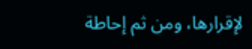لإقرارها، ومن ثم إحاطة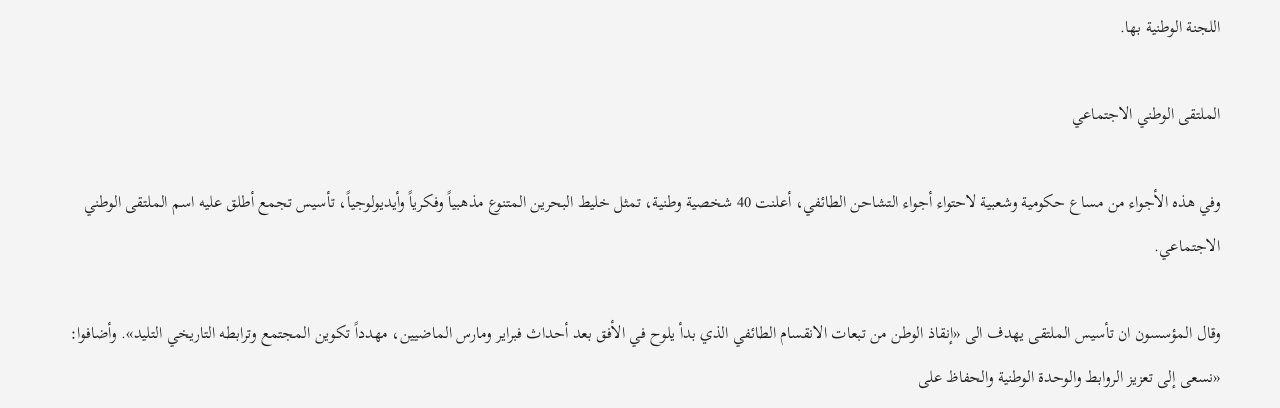اللجنة الوطنية بها.

الملتقى الوطني الاجتماعي

وفي هذه الأجواء من مساع حكومية وشعبية لاحتواء أجواء التشاحن الطائفي، أعلنت 40 شخصية وطنية، تمثل خليط البحرين المتنوع مذهبياً وفكرياً وأيديولوجياً، تأسيس تجمع أطلق عليه اسم الملتقى الوطني الاجتماعي.

وقال المؤسسون ان تأسيس الملتقى يهدف الى «إنقاذ الوطن من تبعات الانقسام الطائفي الذي بدأ يلوح في الأفق بعد أحداث فبراير ومارس الماضيين، مهدداً تكوين المجتمع وترابطه التاريخي التليد». وأضافوا: «نسعى إلى تعزيز الروابط والوحدة الوطنية والحفاظ على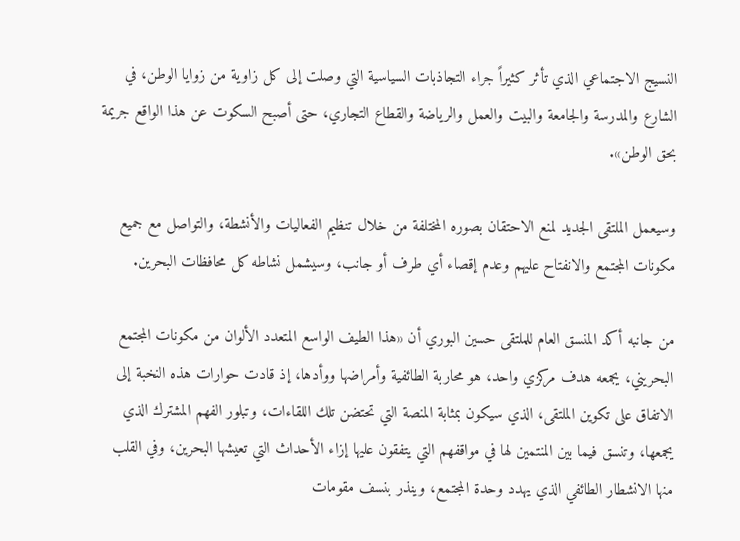النسيج الاجتماعي الذي تأثر كثيراً جراء التجاذبات السياسية التي وصلت إلى كل زاوية من زوايا الوطن، في الشارع والمدرسة والجامعة والبيت والعمل والرياضة والقطاع التجاري، حتى أصبح السكوت عن هذا الواقع جريمة بحق الوطن».

وسيعمل الملتقى الجديد لمنع الاحتقان بصوره المختلفة من خلال تنظيم الفعاليات والأنشطة، والتواصل مع جميع مكونات المجتمع والانفتاح عليهم وعدم إقصاء أي طرف أو جانب، وسيشمل نشاطه كل محافظات البحرين.

من جانبه أكد المنسق العام للملتقى حسين البوري أن «هذا الطيف الواسع المتعدد الألوان من مكونات المجتمع البحريني، يجمعه هدف مركزي واحد، هو محاربة الطائفية وأمراضها ووأدها، إذ قادت حوارات هذه النخبة إلى الاتفاق على تكوين الملتقى، الذي سيكون بمثابة المنصة التي تحتضن تلك اللقاءات، وتبلور الفهم المشترك الذي يجمعها، وتنسق فيما بين المنتمين لها في مواقفهم التي يتفقون عليها إزاء الأحداث التي تعيشها البحرين، وفي القلب منها الانشطار الطائفي الذي يهدد وحدة المجتمع، وينذر بنسف مقومات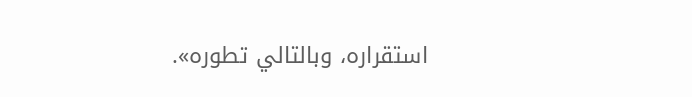استقراره، وبالتالي تطوره».